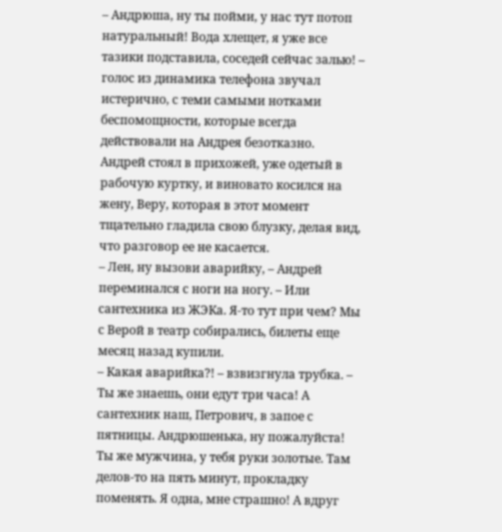– Андрюша, ну ты пойми, у нас тут потоп натуральный! Вода хлещет, я уже все тазики подставила, соседей сейчас залью! – голос из динамика телефона звучал истерично, с теми самыми нотками беспомощности, которые всегда действовали на Андрея безотказно.
Андрей стоял в прихожей, уже одетый в рабочую куртку, и виновато косился на жену, Веру, которая в этот момент тщательно гладила свою блузку, делая вид, что разговор ее не касается.
– Лен, ну вызови аварийку, – Андрей переминался с ноги на ногу. – Или сантехника из ЖЭКа. Я-то тут при чем? Мы с Верой в театр собирались, билеты еще месяц назад купили.
– Какая аварийка?! – взвизгнула трубка. – Ты же знаешь, они едут три часа! А сантехник наш, Петрович, в запое с пятницы. Андрюшенька, ну пожалуйста! Ты же мужчина, у тебя руки золотые. Там делов-то на пять минут, прокладку поменять. Я одна, мне страшно! А вдруг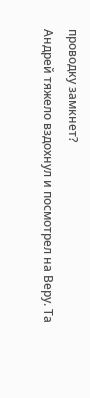проводку замкнет?
Андрей тяжело вздохнул и посмотрел на Веру. Та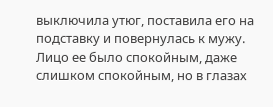выключила утюг, поставила его на подставку и повернулась к мужу. Лицо ее было спокойным, даже слишком спокойным, но в глазах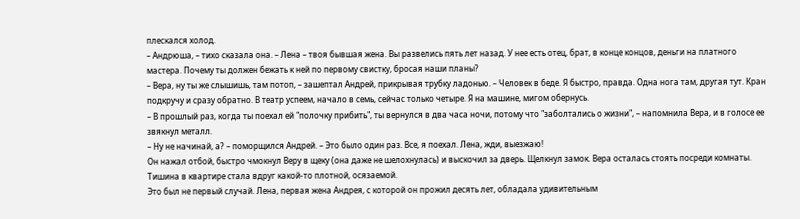плескался холод.
– Андрюша, – тихо сказала она. – Лена – твоя бывшая жена. Вы развелись пять лет назад. У нее есть отец, брат, в конце концов, деньги на платного мастера. Почему ты должен бежать к ней по первому свистку, бросая наши планы?
– Вера, ну ты же слышишь, там потоп, – зашептал Андрей, прикрывая трубку ладонью. – Человек в беде. Я быстро, правда. Одна нога там, другая тут. Кран подкручу и сразу обратно. В театр успеем, начало в семь, сейчас только четыре. Я на машине, мигом обернусь.
– В прошлый раз, когда ты поехал ей "полочку прибить", ты вернулся в два часа ночи, потому что "заболтались о жизни", – напомнила Вера, и в голосе ее звякнул металл.
– Ну не начинай, а? – поморщился Андрей. – Это было один раз. Все, я поехал. Лена, жди, выезжаю!
Он нажал отбой, быстро чмокнул Веру в щеку (она даже не шелохнулась) и выскочил за дверь. Щелкнул замок. Вера осталась стоять посреди комнаты. Тишина в квартире стала вдруг какой-то плотной, осязаемой.
Это был не первый случай. Лена, первая жена Андрея, с которой он прожил десять лет, обладала удивительным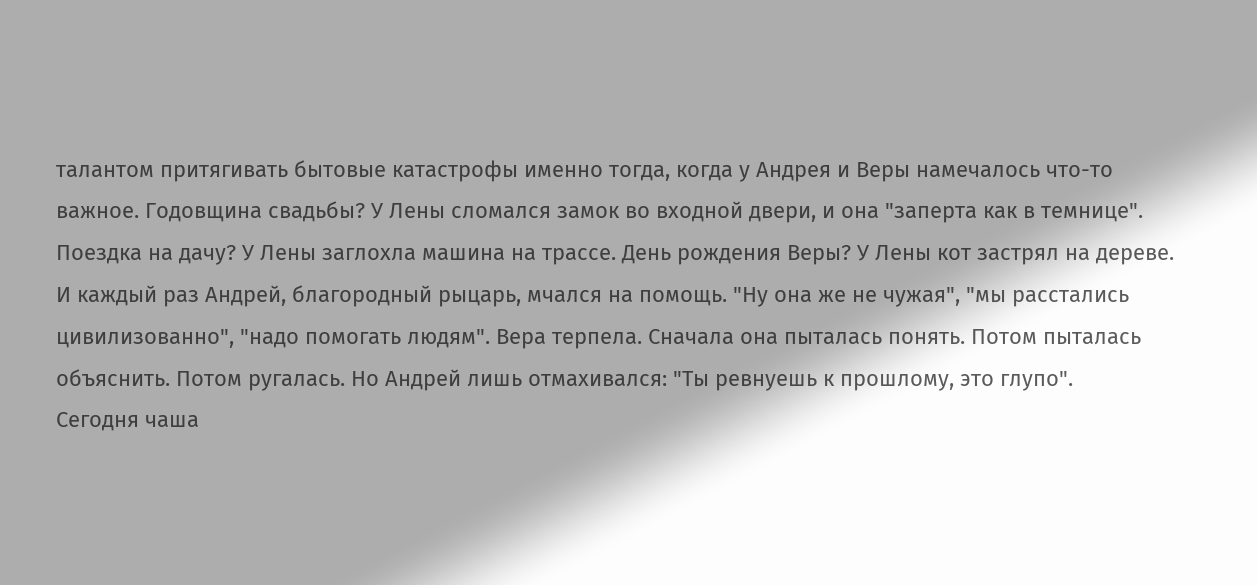талантом притягивать бытовые катастрофы именно тогда, когда у Андрея и Веры намечалось что-то важное. Годовщина свадьбы? У Лены сломался замок во входной двери, и она "заперта как в темнице". Поездка на дачу? У Лены заглохла машина на трассе. День рождения Веры? У Лены кот застрял на дереве.
И каждый раз Андрей, благородный рыцарь, мчался на помощь. "Ну она же не чужая", "мы расстались цивилизованно", "надо помогать людям". Вера терпела. Сначала она пыталась понять. Потом пыталась объяснить. Потом ругалась. Но Андрей лишь отмахивался: "Ты ревнуешь к прошлому, это глупо".
Сегодня чаша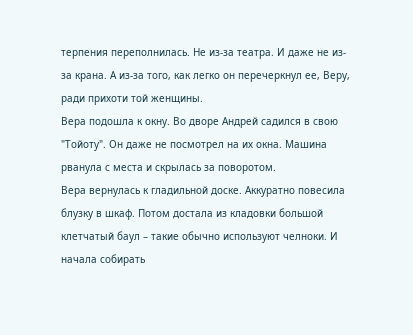терпения переполнилась. Не из-за театра. И даже не из-за крана. А из-за того, как легко он перечеркнул ее, Веру, ради прихоти той женщины.
Вера подошла к окну. Во дворе Андрей садился в свою "Тойоту". Он даже не посмотрел на их окна. Машина рванула с места и скрылась за поворотом.
Вера вернулась к гладильной доске. Аккуратно повесила блузку в шкаф. Потом достала из кладовки большой клетчатый баул – такие обычно используют челноки. И начала собирать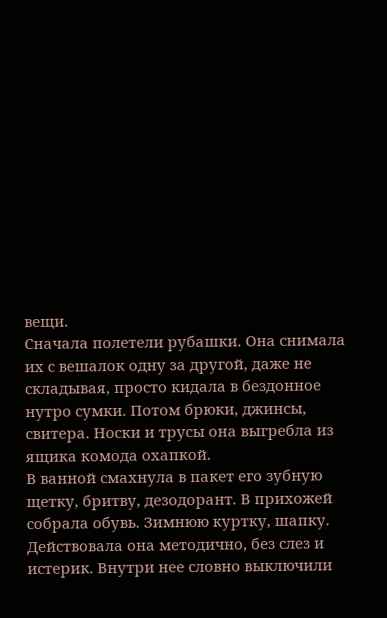вещи.
Сначала полетели рубашки. Она снимала их с вешалок одну за другой, даже не складывая, просто кидала в бездонное нутро сумки. Потом брюки, джинсы, свитера. Носки и трусы она выгребла из ящика комода охапкой.
В ванной смахнула в пакет его зубную щетку, бритву, дезодорант. В прихожей собрала обувь. Зимнюю куртку, шапку.
Действовала она методично, без слез и истерик. Внутри нее словно выключили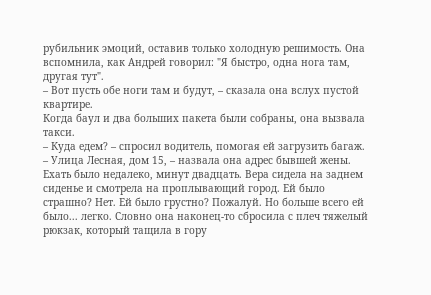рубильник эмоций, оставив только холодную решимость. Она вспомнила, как Андрей говорил: "Я быстро, одна нога там, другая тут".
– Вот пусть обе ноги там и будут, – сказала она вслух пустой квартире.
Когда баул и два больших пакета были собраны, она вызвала такси.
– Куда едем? – спросил водитель, помогая ей загрузить багаж.
– Улица Лесная, дом 15, – назвала она адрес бывшей жены.
Ехать было недалеко, минут двадцать. Вера сидела на заднем сиденье и смотрела на проплывающий город. Ей было страшно? Нет. Ей было грустно? Пожалуй. Но больше всего ей было... легко. Словно она наконец-то сбросила с плеч тяжелый рюкзак, который тащила в гору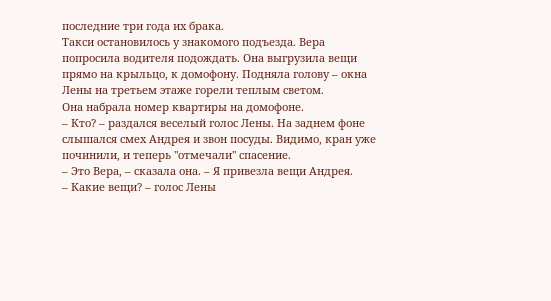последние три года их брака.
Такси остановилось у знакомого подъезда. Вера попросила водителя подождать. Она выгрузила вещи прямо на крыльцо, к домофону. Подняла голову – окна Лены на третьем этаже горели теплым светом.
Она набрала номер квартиры на домофоне.
– Кто? – раздался веселый голос Лены. На заднем фоне слышался смех Андрея и звон посуды. Видимо, кран уже починили, и теперь "отмечали" спасение.
– Это Вера, – сказала она. – Я привезла вещи Андрея.
– Какие вещи? – голос Лены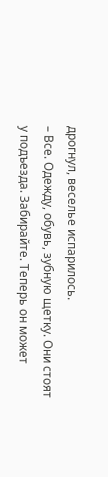дрогнул, веселье испарилось.
– Все. Одежду, обувь, зубную щетку. Они стоят у подъезда. Забирайте. Теперь он может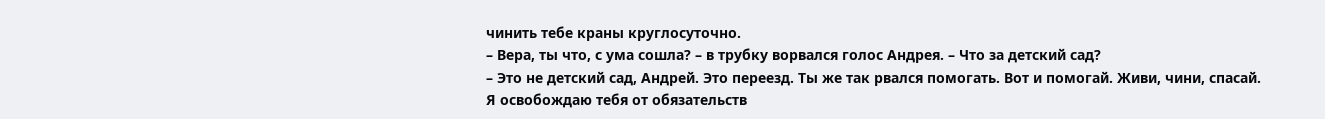чинить тебе краны круглосуточно.
– Вера, ты что, с ума сошла? – в трубку ворвался голос Андрея. – Что за детский сад?
– Это не детский сад, Андрей. Это переезд. Ты же так рвался помогать. Вот и помогай. Живи, чини, спасай. Я освобождаю тебя от обязательств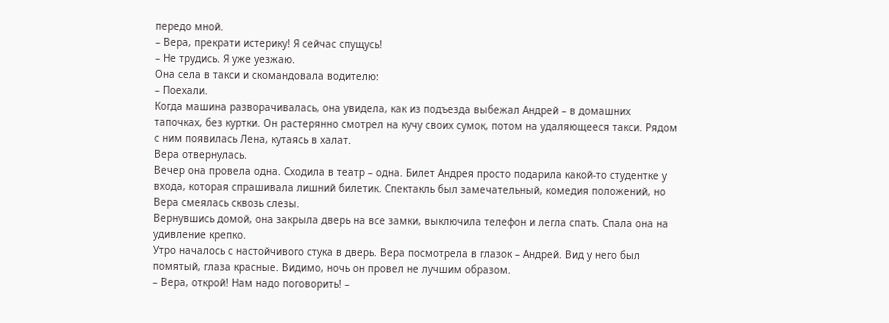передо мной.
– Вера, прекрати истерику! Я сейчас спущусь!
– Не трудись. Я уже уезжаю.
Она села в такси и скомандовала водителю:
– Поехали.
Когда машина разворачивалась, она увидела, как из подъезда выбежал Андрей – в домашних тапочках, без куртки. Он растерянно смотрел на кучу своих сумок, потом на удаляющееся такси. Рядом с ним появилась Лена, кутаясь в халат.
Вера отвернулась.
Вечер она провела одна. Сходила в театр – одна. Билет Андрея просто подарила какой-то студентке у входа, которая спрашивала лишний билетик. Спектакль был замечательный, комедия положений, но Вера смеялась сквозь слезы.
Вернувшись домой, она закрыла дверь на все замки, выключила телефон и легла спать. Спала она на удивление крепко.
Утро началось с настойчивого стука в дверь. Вера посмотрела в глазок – Андрей. Вид у него был помятый, глаза красные. Видимо, ночь он провел не лучшим образом.
– Вера, открой! Нам надо поговорить! –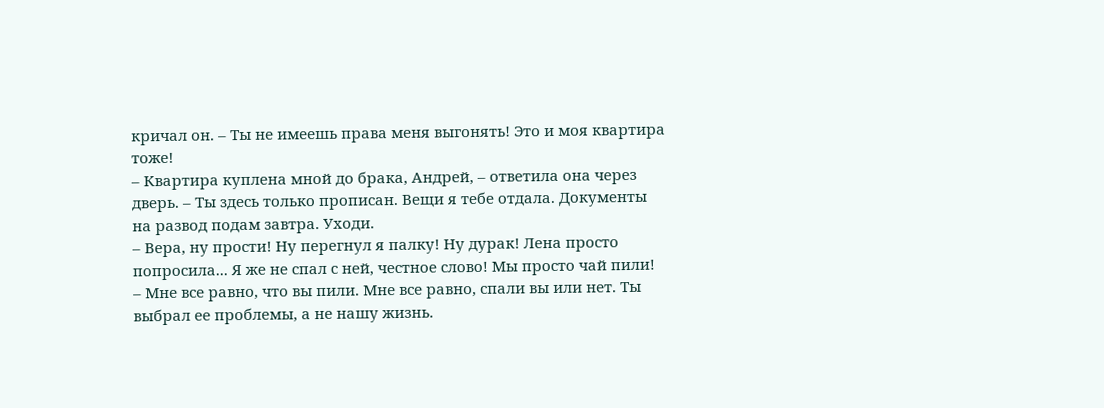кричал он. – Ты не имеешь права меня выгонять! Это и моя квартира тоже!
– Квартира куплена мной до брака, Андрей, – ответила она через дверь. – Ты здесь только прописан. Вещи я тебе отдала. Документы на развод подам завтра. Уходи.
– Вера, ну прости! Ну перегнул я палку! Ну дурак! Лена просто попросила... Я же не спал с ней, честное слово! Мы просто чай пили!
– Мне все равно, что вы пили. Мне все равно, спали вы или нет. Ты выбрал ее проблемы, а не нашу жизнь.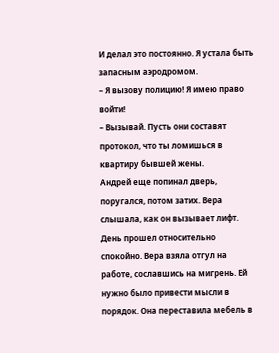И делал это постоянно. Я устала быть запасным аэродромом.
– Я вызову полицию! Я имею право войти!
– Вызывай. Пусть они составят протокол, что ты ломишься в квартиру бывшей жены.
Андрей еще попинал дверь, поругался, потом затих. Вера слышала, как он вызывает лифт.
День прошел относительно спокойно. Вера взяла отгул на работе, сославшись на мигрень. Ей нужно было привести мысли в порядок. Она переставила мебель в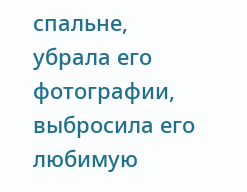спальне, убрала его фотографии, выбросила его любимую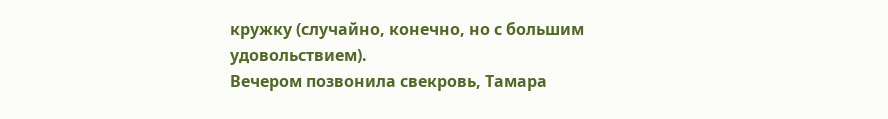кружку (случайно, конечно, но с большим удовольствием).
Вечером позвонила свекровь, Тамара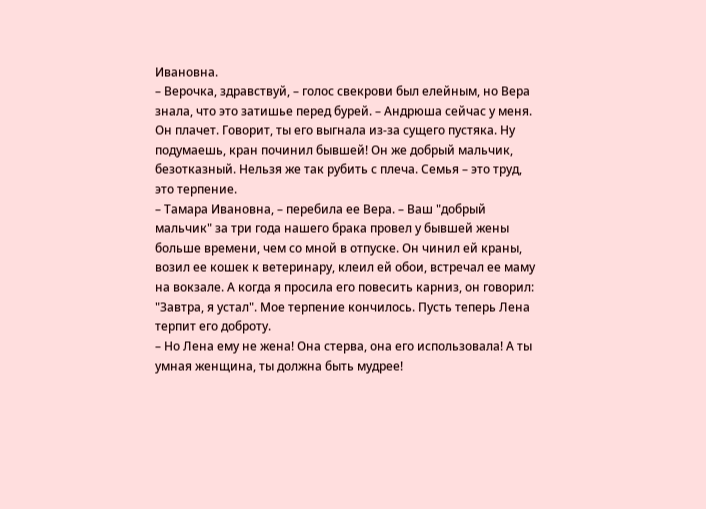Ивановна.
– Верочка, здравствуй, – голос свекрови был елейным, но Вера знала, что это затишье перед бурей. – Андрюша сейчас у меня. Он плачет. Говорит, ты его выгнала из-за сущего пустяка. Ну подумаешь, кран починил бывшей! Он же добрый мальчик, безотказный. Нельзя же так рубить с плеча. Семья – это труд, это терпение.
– Тамара Ивановна, – перебила ее Вера. – Ваш "добрый мальчик" за три года нашего брака провел у бывшей жены больше времени, чем со мной в отпуске. Он чинил ей краны, возил ее кошек к ветеринару, клеил ей обои, встречал ее маму на вокзале. А когда я просила его повесить карниз, он говорил: "Завтра, я устал". Мое терпение кончилось. Пусть теперь Лена терпит его доброту.
– Но Лена ему не жена! Она стерва, она его использовала! А ты умная женщина, ты должна быть мудрее!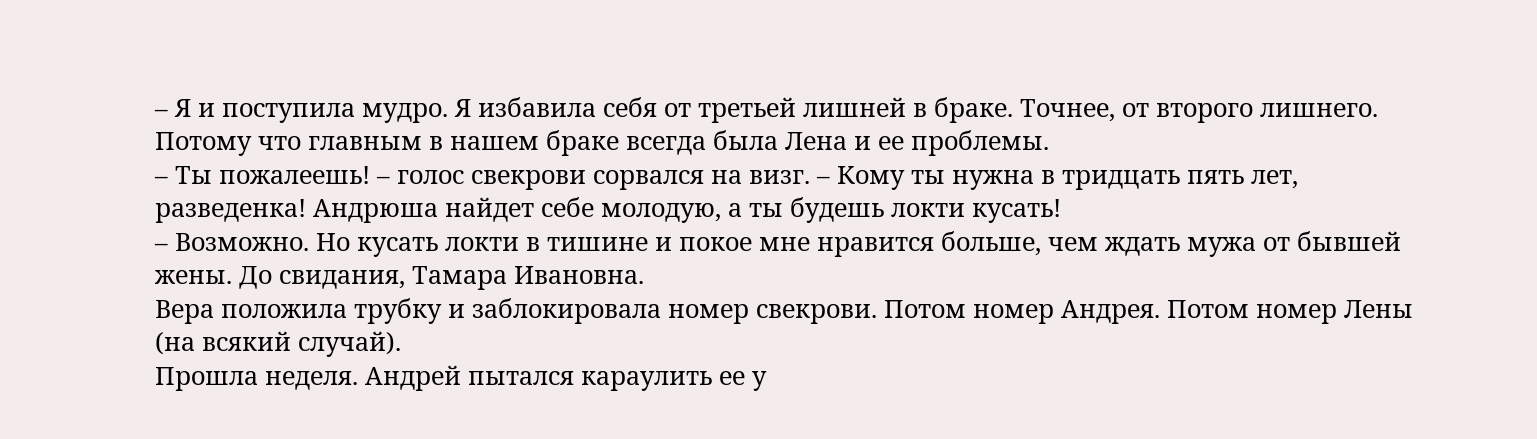– Я и поступила мудро. Я избавила себя от третьей лишней в браке. Точнее, от второго лишнего. Потому что главным в нашем браке всегда была Лена и ее проблемы.
– Ты пожалеешь! – голос свекрови сорвался на визг. – Кому ты нужна в тридцать пять лет, разведенка! Андрюша найдет себе молодую, а ты будешь локти кусать!
– Возможно. Но кусать локти в тишине и покое мне нравится больше, чем ждать мужа от бывшей жены. До свидания, Тамара Ивановна.
Вера положила трубку и заблокировала номер свекрови. Потом номер Андрея. Потом номер Лены (на всякий случай).
Прошла неделя. Андрей пытался караулить ее у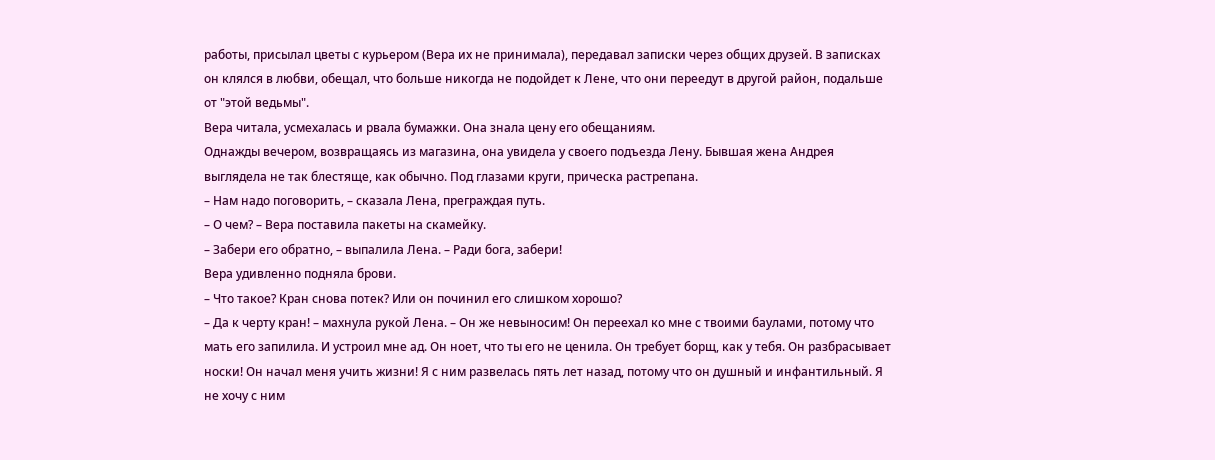работы, присылал цветы с курьером (Вера их не принимала), передавал записки через общих друзей. В записках он клялся в любви, обещал, что больше никогда не подойдет к Лене, что они переедут в другой район, подальше от "этой ведьмы".
Вера читала, усмехалась и рвала бумажки. Она знала цену его обещаниям.
Однажды вечером, возвращаясь из магазина, она увидела у своего подъезда Лену. Бывшая жена Андрея выглядела не так блестяще, как обычно. Под глазами круги, прическа растрепана.
– Нам надо поговорить, – сказала Лена, преграждая путь.
– О чем? – Вера поставила пакеты на скамейку.
– Забери его обратно, – выпалила Лена. – Ради бога, забери!
Вера удивленно подняла брови.
– Что такое? Кран снова потек? Или он починил его слишком хорошо?
– Да к черту кран! – махнула рукой Лена. – Он же невыносим! Он переехал ко мне с твоими баулами, потому что мать его запилила. И устроил мне ад. Он ноет, что ты его не ценила. Он требует борщ, как у тебя. Он разбрасывает носки! Он начал меня учить жизни! Я с ним развелась пять лет назад, потому что он душный и инфантильный. Я не хочу с ним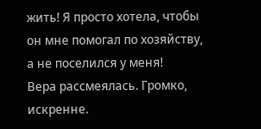жить! Я просто хотела, чтобы он мне помогал по хозяйству, а не поселился у меня!
Вера рассмеялась. Громко, искренне.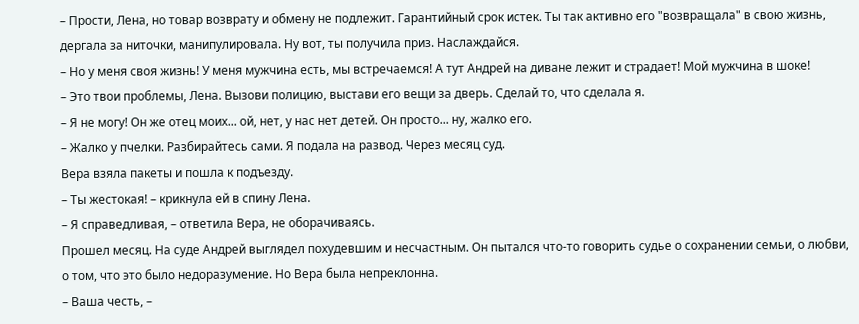– Прости, Лена, но товар возврату и обмену не подлежит. Гарантийный срок истек. Ты так активно его "возвращала" в свою жизнь, дергала за ниточки, манипулировала. Ну вот, ты получила приз. Наслаждайся.
– Но у меня своя жизнь! У меня мужчина есть, мы встречаемся! А тут Андрей на диване лежит и страдает! Мой мужчина в шоке!
– Это твои проблемы, Лена. Вызови полицию, выстави его вещи за дверь. Сделай то, что сделала я.
– Я не могу! Он же отец моих... ой, нет, у нас нет детей. Он просто... ну, жалко его.
– Жалко у пчелки. Разбирайтесь сами. Я подала на развод. Через месяц суд.
Вера взяла пакеты и пошла к подъезду.
– Ты жестокая! – крикнула ей в спину Лена.
– Я справедливая, – ответила Вера, не оборачиваясь.
Прошел месяц. На суде Андрей выглядел похудевшим и несчастным. Он пытался что-то говорить судье о сохранении семьи, о любви, о том, что это было недоразумение. Но Вера была непреклонна.
– Ваша честь, –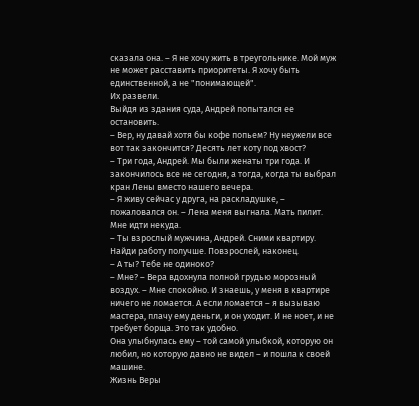сказала она. – Я не хочу жить в треугольнике. Мой муж не может расставить приоритеты. Я хочу быть единственной, а не "понимающей".
Их развели.
Выйдя из здания суда, Андрей попытался ее остановить.
– Вер, ну давай хотя бы кофе попьем? Ну неужели все вот так закончится? Десять лет коту под хвост?
– Три года, Андрей. Мы были женаты три года. И закончилось все не сегодня, а тогда, когда ты выбрал кран Лены вместо нашего вечера.
– Я живу сейчас у друга, на раскладушке, – пожаловался он. – Лена меня выгнала. Мать пилит. Мне идти некуда.
– Ты взрослый мужчина, Андрей. Сними квартиру. Найди работу получше. Повзрослей, наконец.
– А ты? Тебе не одиноко?
– Мне? – Вера вдохнула полной грудью морозный воздух. – Мне спокойно. И знаешь, у меня в квартире ничего не ломается. А если ломается – я вызываю мастера, плачу ему деньги, и он уходит. И не ноет, и не требует борща. Это так удобно.
Она улыбнулась ему – той самой улыбкой, которую он любил, но которую давно не видел – и пошла к своей машине.
Жизнь Веры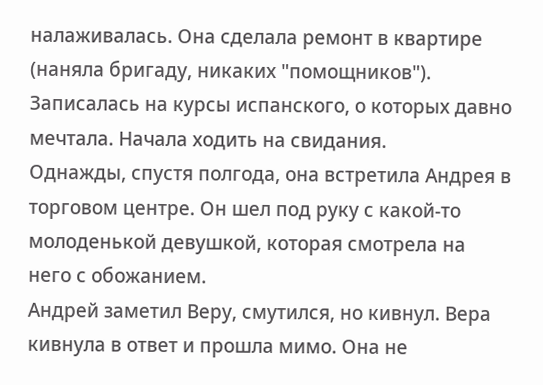налаживалась. Она сделала ремонт в квартире (наняла бригаду, никаких "помощников"). Записалась на курсы испанского, о которых давно мечтала. Начала ходить на свидания.
Однажды, спустя полгода, она встретила Андрея в торговом центре. Он шел под руку с какой-то молоденькой девушкой, которая смотрела на него с обожанием.
Андрей заметил Веру, смутился, но кивнул. Вера кивнула в ответ и прошла мимо. Она не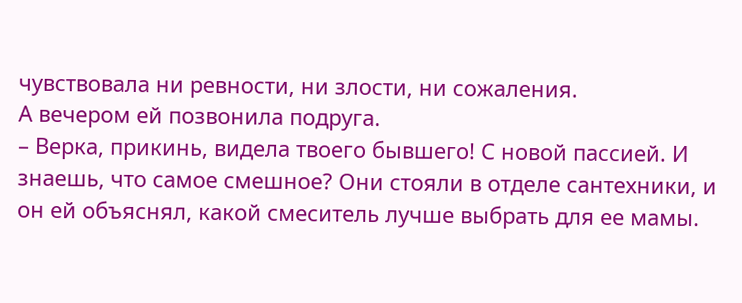чувствовала ни ревности, ни злости, ни сожаления.
А вечером ей позвонила подруга.
– Верка, прикинь, видела твоего бывшего! С новой пассией. И знаешь, что самое смешное? Они стояли в отделе сантехники, и он ей объяснял, какой смеситель лучше выбрать для ее мамы.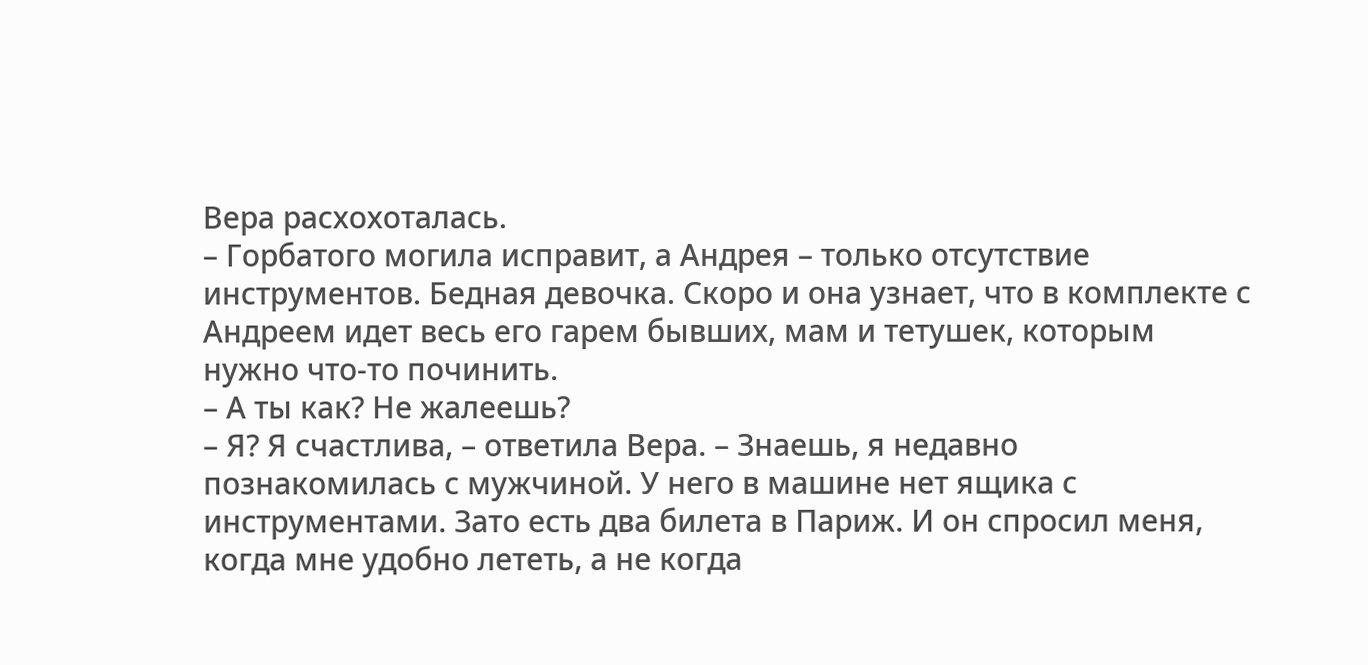Вера расхохоталась.
– Горбатого могила исправит, а Андрея – только отсутствие инструментов. Бедная девочка. Скоро и она узнает, что в комплекте с Андреем идет весь его гарем бывших, мам и тетушек, которым нужно что-то починить.
– А ты как? Не жалеешь?
– Я? Я счастлива, – ответила Вера. – Знаешь, я недавно познакомилась с мужчиной. У него в машине нет ящика с инструментами. Зато есть два билета в Париж. И он спросил меня, когда мне удобно лететь, а не когда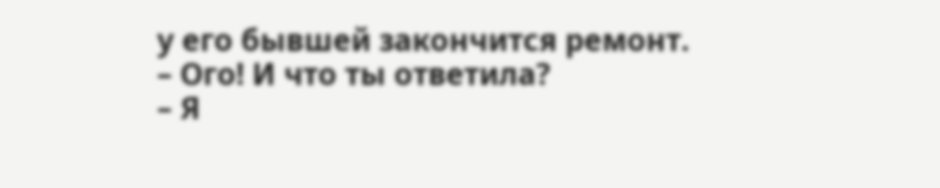у его бывшей закончится ремонт.
– Ого! И что ты ответила?
– Я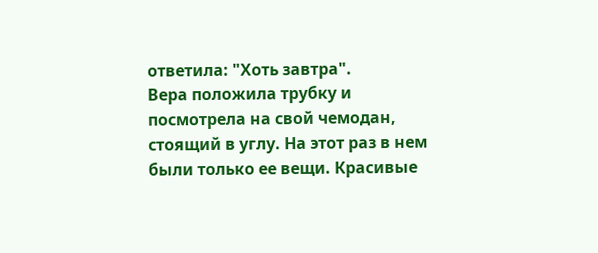ответила: "Хоть завтра".
Вера положила трубку и посмотрела на свой чемодан, стоящий в углу. На этот раз в нем были только ее вещи. Красивые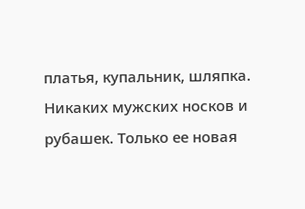платья, купальник, шляпка. Никаких мужских носков и рубашек. Только ее новая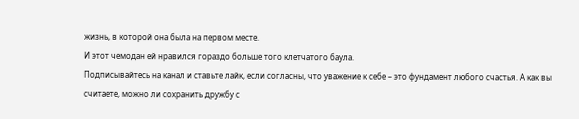жизнь, в которой она была на первом месте.
И этот чемодан ей нравился гораздо больше того клетчатого баула.
Подписывайтесь на канал и ставьте лайк, если согласны, что уважение к себе – это фундамент любого счастья. А как вы считаете, можно ли сохранить дружбу с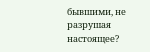бывшими, не разрушая настоящее?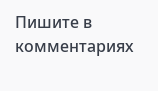Пишите в комментариях